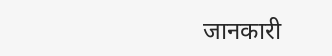जानकारी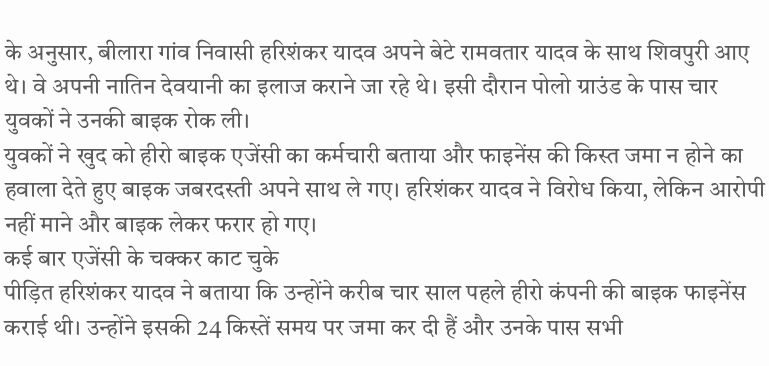के अनुसार, बीलारा गांव निवासी हरिशंकर यादव अपने बेटे रामवतार यादव के साथ शिवपुरी आए थे। वे अपनी नातिन देवयानी का इलाज कराने जा रहे थे। इसी दौरान पोलो ग्राउंड के पास चार युवकों ने उनकी बाइक रोक ली।
युवकों ने खुद को हीरो बाइक एजेंसी का कर्मचारी बताया और फाइनेंस की किस्त जमा न होने का हवाला देते हुए बाइक जबरदस्ती अपने साथ ले गए। हरिशंकर यादव ने विरोध किया, लेकिन आरोपी नहीं माने और बाइक लेकर फरार हो गए।
कई बार एजेंसी के चक्कर काट चुके
पीड़ित हरिशंकर यादव ने बताया कि उन्होंने करीब चार साल पहले हीरो कंपनी की बाइक फाइनेंस कराई थी। उन्होंने इसकी 24 किस्तें समय पर जमा कर दी हैं और उनके पास सभी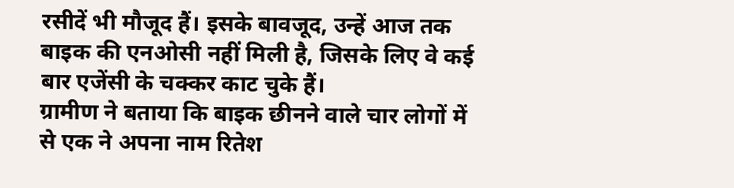रसीदें भी मौजूद हैं। इसके बावजूद, उन्हें आज तक बाइक की एनओसी नहीं मिली है, जिसके लिए वे कई बार एजेंसी के चक्कर काट चुके हैं।
ग्रामीण ने बताया कि बाइक छीनने वाले चार लोगों में से एक ने अपना नाम रितेश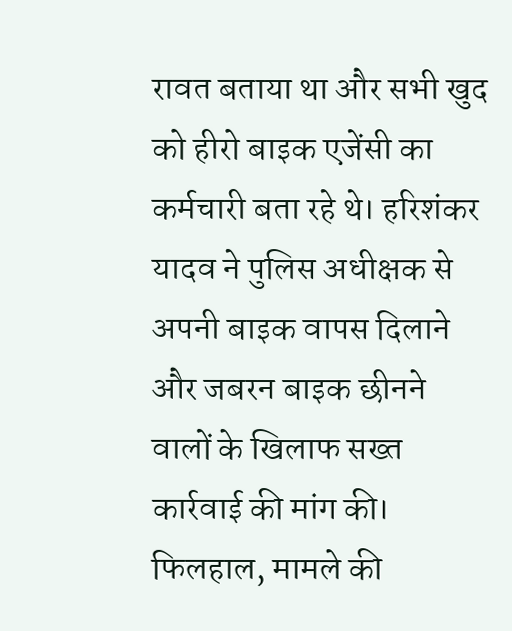रावत बताया था और सभी खुद को हीरो बाइक एजेंसी का कर्मचारी बता रहे थे। हरिशंकर यादव ने पुलिस अधीक्षक से अपनी बाइक वापस दिलाने और जबरन बाइक छीनने वालों के खिलाफ सख्त कार्रवाई की मांग की।
फिलहाल, मामले की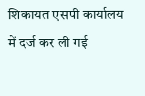शिकायत एसपी कार्यालय में दर्ज कर ली गई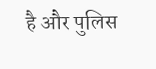है और पुलिस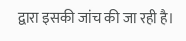द्वारा इसकी जांच की जा रही है।